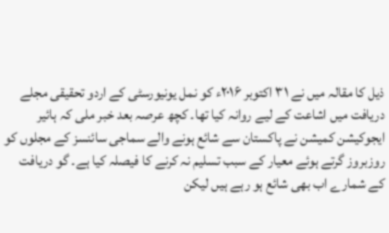ذیل کا مقالہ میں نے ۳۱ اکتوبر ۲۰۱۶ء کو نمل یونیورسٹی کے اردو تحقیقی مجلے دریافت میں اشاعت کے لیے روانہ کیا تھا۔ کچھ عرصہ بعد خبر ملی کہ ہائیر ایجوکیشن کمیشن نے پاکستان سے شائع ہونے والے سماجی سائنسز کے مجلوں کو روزبروز گرتے ہوئے معیار کے سبب تسلیم نہ کرنے کا فیصلہ کیا ہے۔ گو دریافت کے شمارے اب بھی شائع ہو رہے ہیں لیکن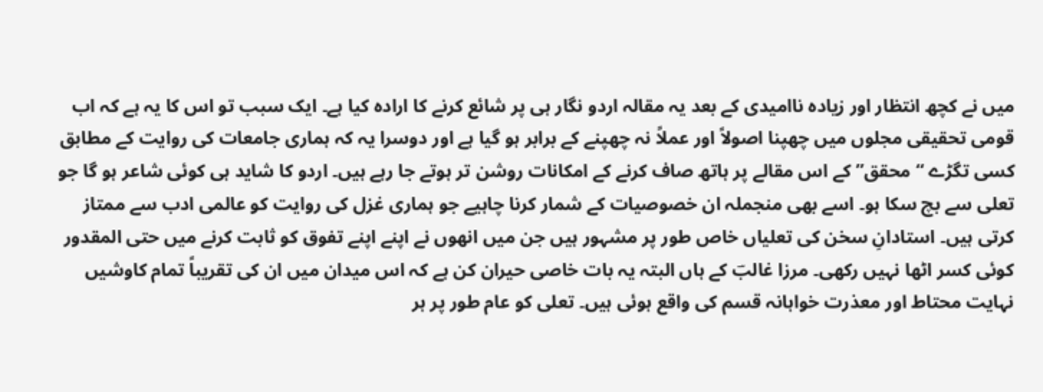میں نے کچھ انتظار اور زیادہ ناامیدی کے بعد یہ مقالہ اردو نگار ہی پر شائع کرنے کا ارادہ کیا ہے۔ ایک سبب تو اس کا یہ ہے کہ اب قومی تحقیقی مجلوں میں چھپنا اصولاً اور عملاً نہ چھپنے کے برابر ہو گیا ہے اور دوسرا یہ کہ ہماری جامعات کی روایت کے مطابق کسی تگڑے “محقق” کے اس مقالے پر ہاتھ صاف کرنے کے امکانات روشن تر ہوتے جا رہے ہیں۔ اردو کا شاید ہی کوئی شاعر ہو گا جو تعلی سے بچ سکا ہو۔ اسے بھی منجملہ ان خصوصیات کے شمار کرنا چاہیے جو ہماری غزل کی روایت کو عالمی ادب سے ممتاز کرتی ہیں۔ استادانِ سخن کی تعلیاں خاص طور پر مشہور ہیں جن میں انھوں نے اپنے اپنے تفوق کو ثابت کرنے میں حتی المقدور کوئی کسر اٹھا نہیں رکھی۔ مرزا غالبؔ کے ہاں البتہ یہ بات خاصی حیران کن ہے کہ اس میدان میں ان کی تقریباً تمام کاوشیں نہایت محتاط اور معذرت خواہانہ قسم کی واقع ہوئی ہیں۔ تعلی کو عام طور پر ہر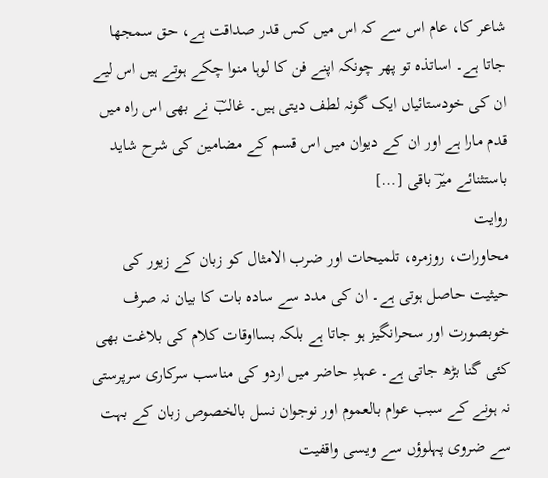شاعر کا، عام اس سے کہ اس میں کس قدر صداقت ہے، حق سمجھا جاتا ہے۔ اساتذہ تو پھر چونکہ اپنے فن کا لوہا منوا چکے ہوتے ہیں اس لیے ان کی خودستائیاں ایک گونہ لطف دیتی ہیں۔ غالبؔ نے بھی اس راہ میں قدم مارا ہے اور ان کے دیوان میں اس قسم کے مضامین کی شرح شاید باستثنائے میرؔ باقی […]
روایت
محاورات، روزمرہ، تلمیحات اور ضرب الامثال کو زبان کے زیور کی حیثیت حاصل ہوتی ہے۔ ان کی مدد سے سادہ بات کا بیان نہ صرف خوبصورت اور سحرانگیز ہو جاتا ہے بلکہ بسااوقات کلام کی بلاغت بھی کئی گنا بڑھ جاتی ہے۔ عہدِ حاضر میں اردو کی مناسب سرکاری سرپرستی نہ ہونے کے سبب عوام بالعموم اور نوجوان نسل بالخصوص زبان کے بہت سے ضروی پہلوؤں سے ویسی واقفیت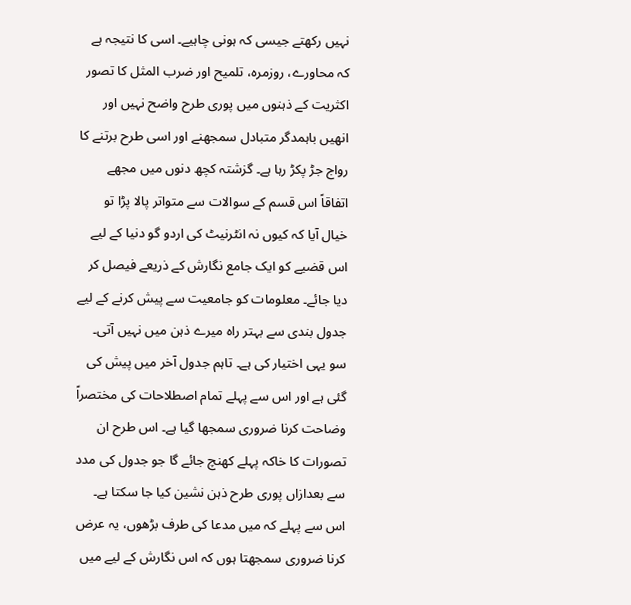نہیں رکھتے جیسی کہ ہونی چاہیے۔ اسی کا نتیجہ ہے کہ محاورے، روزمرہ، تلمیح اور ضرب المثل کا تصور اکثریت کے ذہنوں میں پوری طرح واضح نہیں اور انھیں باہمدگر متبادل سمجھنے اور اسی طرح برتنے کا رواج جڑ پکڑ رہا ہے۔ گزشتہ کچھ دنوں میں مجھے اتفاقاً اس قسم کے سوالات سے متواتر پالا پڑا تو خیال آیا کہ کیوں نہ انٹرنیٹ کی اردو گو دنیا کے لیے اس قضیے کو ایک جامع نگارش کے ذریعے فیصل کر دیا جائے۔ معلومات کو جامعیت سے پیش کرنے کے لیے جدول بندی سے بہتر راہ میرے ذہن میں نہیں آتی۔ سو یہی اختیار کی ہے۔ تاہم جدول آخر میں پیش کی گئی ہے اور اس سے پہلے تمام اصطلاحات کی مختصراً وضاحت کرنا ضروری سمجھا گیا ہے۔ اس طرح ان تصورات کا خاکہ پہلے کھنچ جائے گا جو جدول کی مدد سے بعدازاں پوری طرح ذہن نشین کیا جا سکتا ہے۔ اس سے پہلے کہ میں مدعا کی طرف بڑھوں، یہ عرض کرنا ضروری سمجھتا ہوں کہ اس نگارش کے لیے میں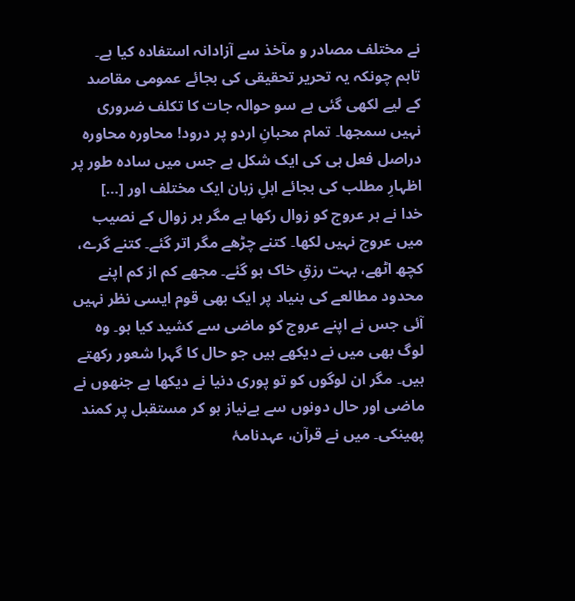نے مختلف مصادر و مآخذ سے آزادانہ استفادہ کیا ہے۔ تاہم چونکہ یہ تحریر تحقیقی کی بجائے عمومی مقاصد کے لیے لکھی گئی ہے سو حوالہ جات کا تکلف ضروری نہیں سمجھا۔ تمام محبانِ اردو پر درود! محاورہ محاورہ دراصل فعل ہی کی ایک شکل ہے جس میں سادہ طور پر اظہارِ مطلب کی بجائے اہلِ زبان ایک مختلف اور […]
خدا نے ہر عروج کو زوال رکھا ہے مگر ہر زوال کے نصیب میں عروج نہیں لکھا۔ کتنے چڑھے مگر اتر گئے۔ کتنے گرے، کچھ اٹھے، بہت رزقِ خاک ہو گئے۔ مجھے کم از کم اپنے محدود مطالعے کی بنیاد پر ایک بھی قوم ایسی نظر نہیں آئی جس نے اپنے عروج کو ماضی سے کشید کیا ہو۔ وہ لوگ بھی میں نے دیکھے ہیں جو حال کا گہرا شعور رکھتے ہیں۔ مگر ان لوگوں کو تو پوری دنیا نے دیکھا ہے جنھوں نے ماضی اور حال دونوں سے بےنیاز ہو کر مستقبل پر کمند پھینکی۔ میں نے قرآن، عہدنامۂ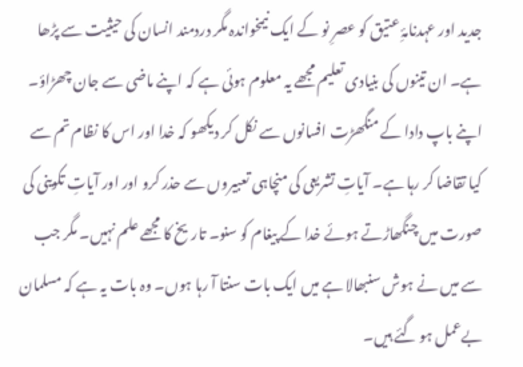جدید اور عہدنامۂِ عتیق کو عصرِ نو کے ایک نیمخواندہ مگر دردمند انسان کی حیثیت سے پڑھا ہے۔ ان تینوں کی بنیادی تعلیم مجھے یہ معلوم ہوئی ہے کہ اپنے ماضی سے جان چھڑاؤ۔ اپنے باپ دادا کے منگھڑت افسانوں سے نکل کر دیکھو کہ خدا اور اس کا نظام تم سے کیا تقاضا کر رہا ہے۔ آیاتِ تشریعی کی منچاہی تعبیروں سے حذر کرو اور اور آیاتِ تکوینی کی صورت میں چنگھاڑتے ہوئے خدا کے پیغام کو سنو۔ تاریخ کا مجھے علم نہیں۔ مگر جب سے میں نے ہوش سنبھالا ہے میں ایک بات سنتا آ رہا ہوں۔ وہ بات یہ ہے کہ مسلمان بےعمل ہو گئے ہیں۔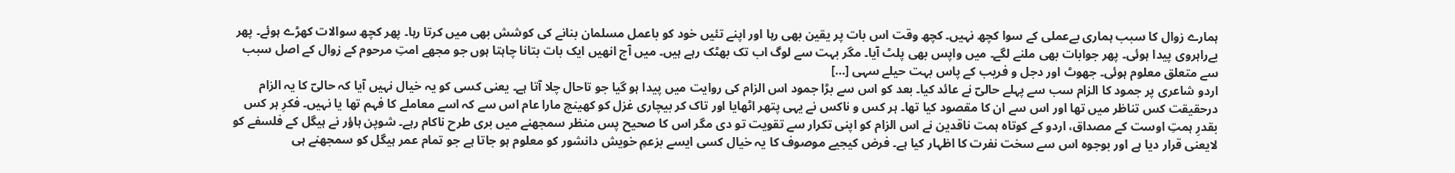ہمارے زوال کا سبب ہماری بےعملی کے سوا کچھ نہیں۔ کچھ وقت اس بات پر یقین بھی رہا اور اپنے تئیں خود کو باعمل مسلمان بنانے کی کوشش بھی میں کرتا رہا۔ پھر کچھ سوالات کھڑے ہوئے۔ پھر بےراہروی پیدا ہوئی۔ پھر جوابات بھی ملنے لگے۔ میں واپس بھی پلٹ آیا۔ مگر بہت سے لوگ اب تک بھٹک رہے ہیں۔ میں آج انھیں ایک بات بتانا چاہتا ہوں جو مجھے امتِ مرحوم کے زوال کے اصل سبب سے متعلق معلوم ہوئی۔ جھوٹ اور دجل و فریب کے پاس بہت حیلے سہی […]
اردو شاعری پر جمود کا الزام سب سے پہلے حالیؔ نے عائد کیا۔ بعد کو اس سے بڑا جمود اس الزام کی روایت میں پیدا ہو گیا جو تاحال چلا آتا ہے۔ یعنی کسی کو یہ خیال نہیں آیا کہ حالیؔ کا یہ الزام درحقیقت کس تناظر میں تھا اور اس سے ان کا مقصود کیا تھا۔ ہر کس و ناکس نے یہی پتھر اٹھایا اور تاک کر بیچاری غزل کو کھینچ مارا عام اس سے کہ اسے معاملے کا فہم تھا یا نہیں۔ فکرِ ہر کس بقدرِ ہمتِ اوست کے مصداق، اردو کے کوتاہ ہمت ناقدین نے اس الزام کو اپنی تکرار سے تقویت تو دی مگر اس کا صحیح پس منظر سمجھنے میں بری طرح ناکام رہے۔ شوپن ہاؤر نے ہیگل کے فلسفے کو لایعنی قرار دیا ہے اور بوجوہ اس سے سخت نفرت کا اظہار کیا ہے۔ فرض کیجیے موصوف کا یہ خیال کسی ایسے بزعمِ خویش دانشور کو معلوم ہو جاتا ہے جو تمام عمر ہیگل کو سمجھنے ہی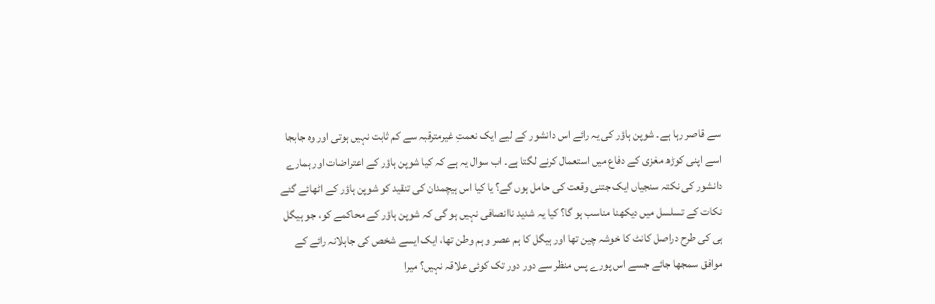سے قاصر رہا ہے۔ شوپن ہاؤر کی یہ رائے اس دانشور کے لیے ایک نعمتِ غیرمترقبہ سے کم ثابت نہیں ہوتی اور وہ جابجا اسے اپنی کوڑھ مغزی کے دفاع میں استعمال کرنے لگتا ہے۔ اب سوال یہ ہے کہ کیا شوپن ہاؤر کے اعتراضات اور ہمارے دانشور کی نکتہ سنجیاں ایک جتنی وقعت کی حامل ہوں گے؟ یا کیا اس ہیچمدان کی تنقید کو شوپن ہاؤر کے اٹھائے گئے نکات کے تسلسل میں دیکھنا مناسب ہو گا؟ کیا یہ شدید ناانصافی نہیں ہو گی کہ شوپن ہاؤر کے محاکمے کو، جو ہیگل ہی کی طرح دراصل کانٹ کا خوشہ چین تھا اور ہیگل کا ہم عصر و ہم وطن تھا، ایک ایسے شخص کی جاہلانہ رائے کے موافق سمجھا جائے جسے اس پورے پس منظر سے دور دور تک کوئی علاقہ نہیں؟ میرا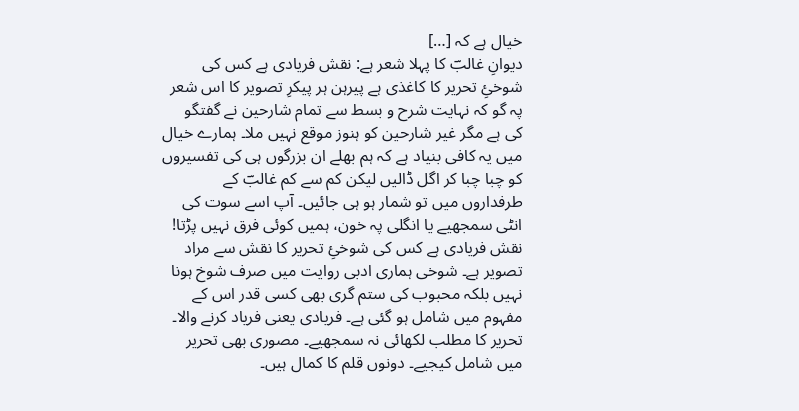خیال ہے کہ […]
دیوانِ غالبؔ کا پہلا شعر ہے: نقش فریادی ہے کس کی شوخئِ تحریر کا کاغذی ہے پیرہن ہر پیکرِ تصویر کا اس شعر پہ گو کہ نہایت شرح و بسط سے تمام شارحین نے گفتگو کی ہے مگر غیر شارحین کو ہنوز موقع نہیں ملا۔ ہمارے خیال میں یہ کافی بنیاد ہے کہ ہم بھلے ان بزرگوں ہی کی تفسیروں کو چبا چبا کر اگل ڈالیں لیکن کم سے کم غالبؔ کے طرفداروں میں تو شمار ہو ہی جائیں۔ آپ اسے سوت کی انٹی سمجھیے یا انگلی پہ خون، ہمیں کوئی فرق نہیں پڑتا! نقش فریادی ہے کس کی شوخئِ تحریر کا نقش سے مراد تصویر ہے۔ شوخی ہماری ادبی روایت میں صرف شوخ ہونا نہیں بلکہ محبوب کی ستم گری بھی کسی قدر اس کے مفہوم میں شامل ہو گئی ہے۔ فریادی یعنی فریاد کرنے والا۔ تحریر کا مطلب لکھائی نہ سمجھیے۔ مصوری بھی تحریر میں شامل کیجیے۔ دونوں قلم کا کمال ہیں۔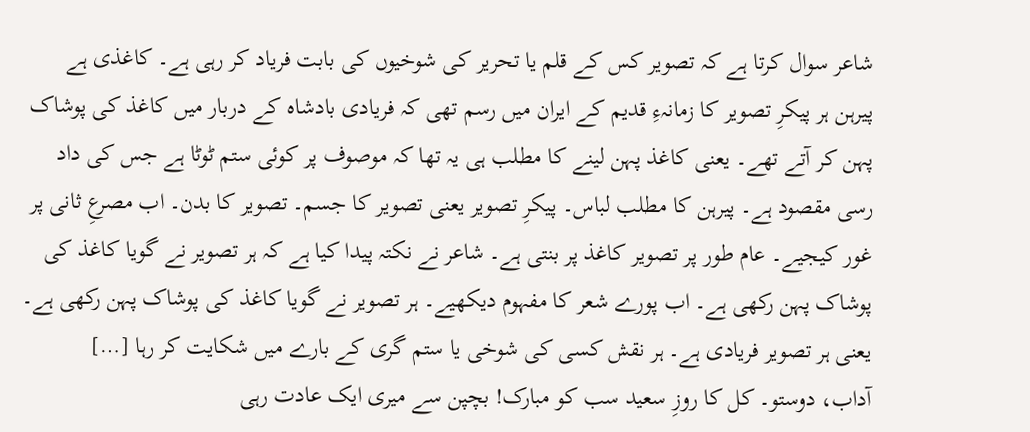شاعر سوال کرتا ہے کہ تصویر کس کے قلم یا تحریر کی شوخیوں کی بابت فریاد کر رہی ہے۔ کاغذی ہے پیرہن ہر پیکرِ تصویر کا زمانہءِ قدیم کے ایران میں رسم تھی کہ فریادی بادشاہ کے دربار میں کاغذ کی پوشاک پہن کر آتے تھے۔ یعنی کاغذ پہن لینے کا مطلب ہی یہ تھا کہ موصوف پر کوئی ستم ٹوٹا ہے جس کی داد رسی مقصود ہے۔ پیرہن کا مطلب لباس۔ پیکرِ تصویر یعنی تصویر کا جسم۔ تصویر کا بدن۔ اب مصرعِ ثانی پر غور کیجیے۔ عام طور پر تصویر کاغذ پر بنتی ہے۔ شاعر نے نکتہ پیدا کیا ہے کہ ہر تصویر نے گویا کاغذ کی پوشاک پہن رکھی ہے۔ اب پورے شعر کا مفہوم دیکھیے۔ ہر تصویر نے گویا کاغذ کی پوشاک پہن رکھی ہے۔ یعنی ہر تصویر فریادی ہے۔ ہر نقش کسی کی شوخی یا ستم گری کے بارے میں شکایت کر رہا […]
آداب، دوستو۔ کل کا روزِ سعید سب کو مبارک! بچپن سے میری ایک عادت رہی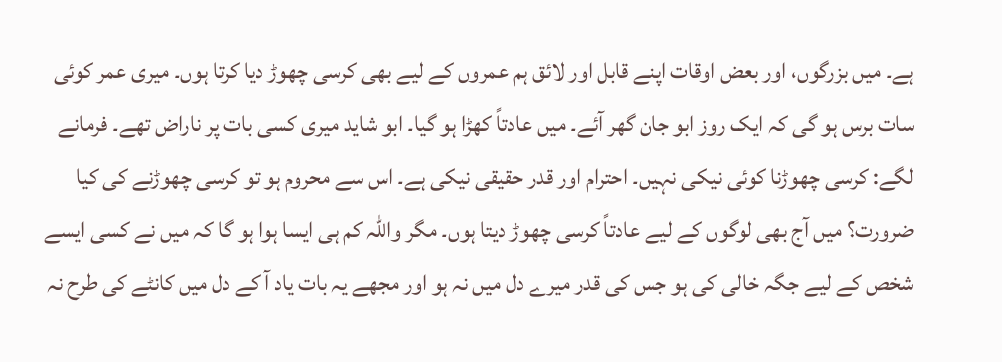ہے۔ میں بزرگوں، اور بعض اوقات اپنے قابل اور لائق ہم عمروں کے لیے بھی کرسی چھوڑ دیا کرتا ہوں۔ میری عمر کوئی سات برس ہو گی کہ ایک روز ابو جان گھر آئے۔ میں عادتاً کھڑا ہو گیا۔ ابو شاید میری کسی بات پر ناراض تھے۔ فرمانے لگے: کرسی چھوڑنا کوئی نیکی نہیں۔ احترام اور قدر حقیقی نیکی ہے۔ اس سے محروم ہو تو کرسی چھوڑنے کی کیا ضرورت؟ میں آج بھی لوگوں کے لیے عادتاً کرسی چھوڑ دیتا ہوں۔ مگر واللہ کم ہی ایسا ہوا ہو گا کہ میں نے کسی ایسے شخص کے لیے جگہ خالی کی ہو جس کی قدر میرے دل میں نہ ہو اور مجھے یہ بات یاد آ کے دل میں کانٹے کی طرح نہ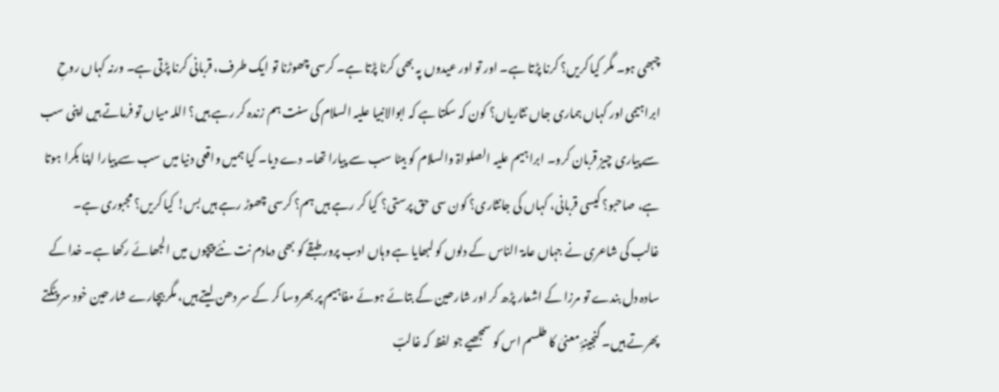چبھی ہو۔ مگر کیا کریں؟ کرنا پڑتا ہے۔ اور تو اور عیدوں پہ بھی کرنا پڑتا ہے۔ کرسی چھوڑنا تو ایک طرف، قربانی کرنا پڑتی ہے۔ ورنہ کہاں روحِ ابراہیمی اور کہاں ہماری جاں نثاریاں؟ کون کہ سکتا ہے کہ ابوالانبیا علیہ السلام کی سنت ہم زندہ کر رہے ہیں؟ اللہ میاں تو فرماتے ہیں اپنی سب سے پیاری چیز قربان کرو۔ ابراہیم علیہ الصلواۃ والسلام کو بیٹا سب سے پیارا تھا۔ دے دیا۔ کیا ہمیں واقعی دنیا میں سب سے پیارا اپنا بکرا ہوتا ہے، صاحبو؟ کیسی قربانی، کہاں کی جانثاری؟ کون سی حق پرستی؟ کیا کر رہے ہیں ہم؟ کرسی چھوڑ رہے ہیں بس! کیا کریں؟ مجبوری ہے۔
غالب کی شاعری نے جہاں عامۃ الناس کے دلوں کو لبھایا ہے وہاں ادب پرور طبقے کو بھی دمادم نت نئے پیچوں میں الجھائے رکھا ہے۔ خدا کے سادہ دل بندے تو مرزا کے اشعار پڑھ کر اور شارحین کے بتائے ہوئے مفاہیم پر بھروسا کر کے سر دھن لیتے ہیں، مگر بیچارے شارحین خود سر پٹکتے پھرتے ہیں۔ گنجینۂِ معنیٰ کا طلسم اس کو سمجھیے جو لفظ کہ غالبؔ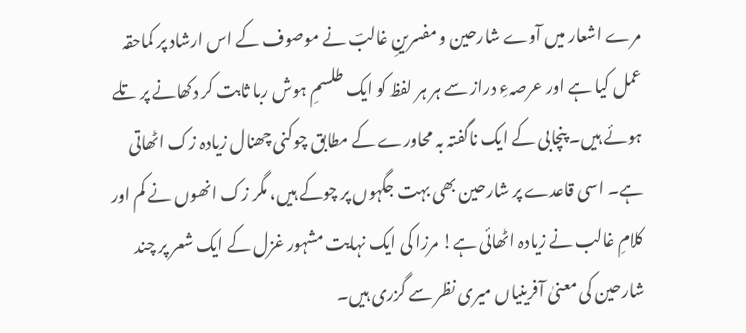مرے اشعار میں آوے شارحین و مفسرینِ غالبؔ نے موصوف کے اس ارشاد پر کماحقہ عمل کیا ہے اور عرصہءِ دراز سے ہر ہر لفظ کو ایک طلسمِ ہوش ربا ثابت کر دکھانے پر تلے ہوئے ہیں۔ پنچابی کے ایک ناگفتہ بہ محاورے کے مطابق چوکنی چھنال زیادہ زک اٹھاتی ہے۔ اسی قاعدے پر شارحین بھی بہت جگہوں پر چوکے ہیں، مگر زک انھوں نے کم اور کلامِ غالب نے زیادہ اٹھائی ہے! مرزا کی ایک نہایت مشہور غزل کے ایک شعر پر چند شارحین کی معنیٰ آفرینیاں میری نظر سے گزری ہیں۔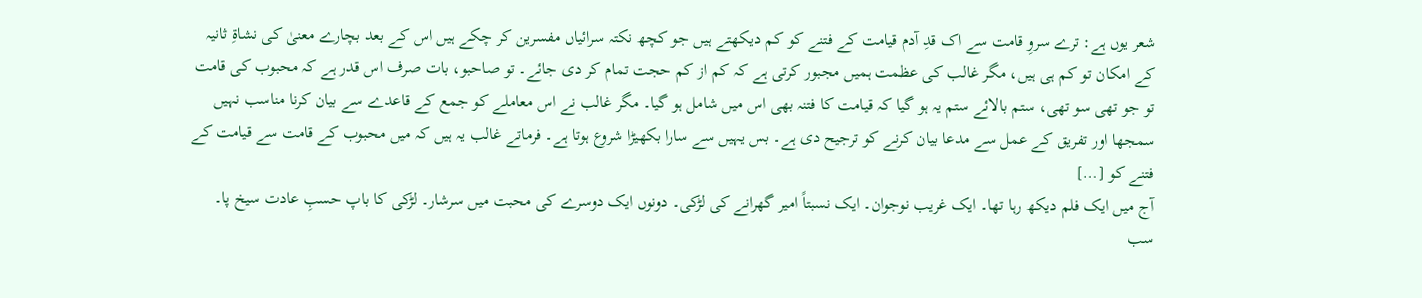شعر یوں ہے: ترے سروِ قامت سے اک قدِ آدم قیامت کے فتنے کو کم دیکھتے ہیں جو کچھ نکتہ سرائیاں مفسرین کر چکے ہیں اس کے بعد بچارے معنیٰ کی نشاۃِ ثانیہ کے امکان تو کم ہی ہیں، مگر غالب کی عظمت ہمیں مجبور کرتی ہے کہ کم از کم حجت تمام کر دی جائے۔ تو صاحبو، بات صرف اس قدر ہے کہ محبوب کی قامت تو جو تھی سو تھی، ستم بالائے ستم یہ ہو گیا کہ قیامت کا فتنہ بھی اس میں شامل ہو گیا۔ مگر غالب نے اس معاملے کو جمع کے قاعدے سے بیان کرنا مناسب نہیں سمجھا اور تفریق کے عمل سے مدعا بیان کرنے کو ترجیح دی ہے۔ بس یہیں سے سارا بکھیڑا شروع ہوتا ہے۔ فرماتے غالب یہ ہیں کہ میں محبوب کے قامت سے قیامت کے فتنے کو […]
آج میں ایک فلم دیکھ رہا تھا۔ ایک غریب نوجوان۔ ایک نسبتاً امیر گھرانے کی لڑکی۔ دونوں ایک دوسرے کی محبت میں سرشار۔ لڑکی کا باپ حسبِ عادت سیخ پا۔ سب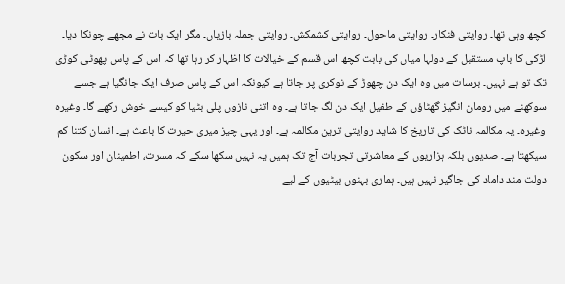کچھ وہی تھا۔ روایتی فنکار۔ روایتی ماحول۔ روایتی کشمکش۔ روایتی جملہ بازیاں۔ مگر ایک بات نے مجھے چونکا دیا۔ لڑکی کا باپ مستقبل کے دولہا میاں کی بابت کچھ اس قسم کے خیالات کا اظہار کر رہا تھا کہ اس کے پاس پھوٹی کوڑی تک تو ہے نہیں۔ برسات میں وہ ایک دن چھوڑ کے نوکری پر جاتا ہے کیونکہ اس کے پاس صرف ایک جانگیا ہے جسے سوکھنے میں رومان انگیز گھٹاؤں کے طفیل ایک دن لگ جاتا ہے۔ وہ اتنی نازوں پلی بٹیا کو کیسے خوش رکھے گا۔ وغیرہ وغیرہ۔ یہ مکالمہ ناٹک کی تاریخ کا شاید روایتی ترین مکالمہ ہے۔ اور یہی چیز میری حیرت کا باعث ہے۔ انسان کتنا کم سیکھتا ہے۔ صدیوں بلکہ ہزاریوں کے معاشرتی تجربات آج تک ہمیں یہ نہیں سکھا سکے کہ مسرت، اطمینان اور سکون دولت مند داماد کی جاگیر نہیں ہیں۔ ہماری بہنوں بیٹیوں کے لیے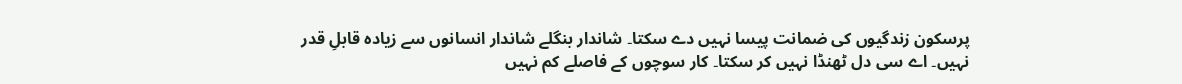پرسکون زندگیوں کی ضمانت پیسا نہیں دے سکتا۔ شاندار بنگلے شاندار انسانوں سے زیادہ قابلِ قدر نہیں۔ اے سی دل ٹھنڈا نہیں کر سکتا۔ کار سوچوں کے فاصلے کم نہیں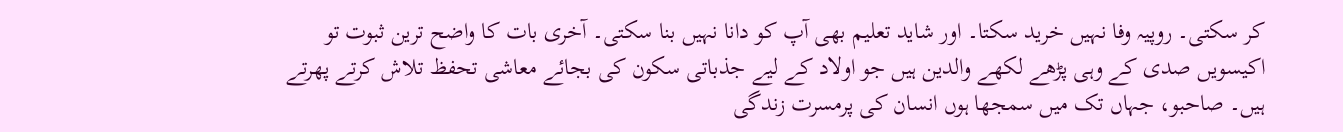کر سکتی۔ روپیہ وفا نہیں خرید سکتا۔ اور شاید تعلیم بھی آپ کو دانا نہیں بنا سکتی۔ آخری بات کا واضح ترین ثبوت تو اکیسویں صدی کے وہی پڑھے لکھے والدین ہیں جو اولاد کے لیے جذباتی سکون کی بجائے معاشی تحفظ تلاش کرتے پھرتے ہیں۔ صاحبو، جہاں تک میں سمجھا ہوں انسان کی پرمسرت زندگی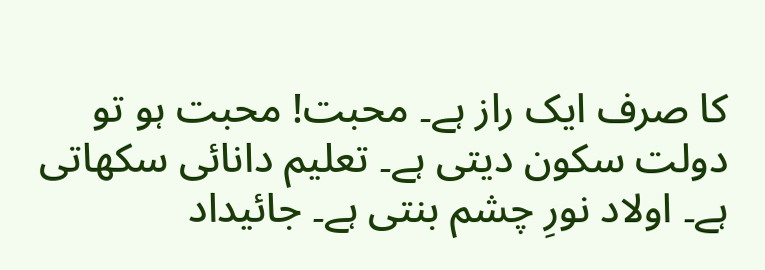کا صرف ایک راز ہے۔ محبت! محبت ہو تو دولت سکون دیتی ہے۔ تعلیم دانائی سکھاتی ہے۔ اولاد نورِ چشم بنتی ہے۔ جائیداد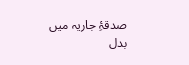صدقۂِ جاریہ میں بدل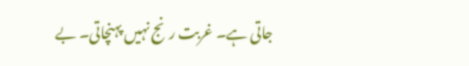جاتی ہے۔ غربت رنج نہیں پہنچاتی۔ بے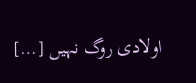اولادی روگ نہیں […]